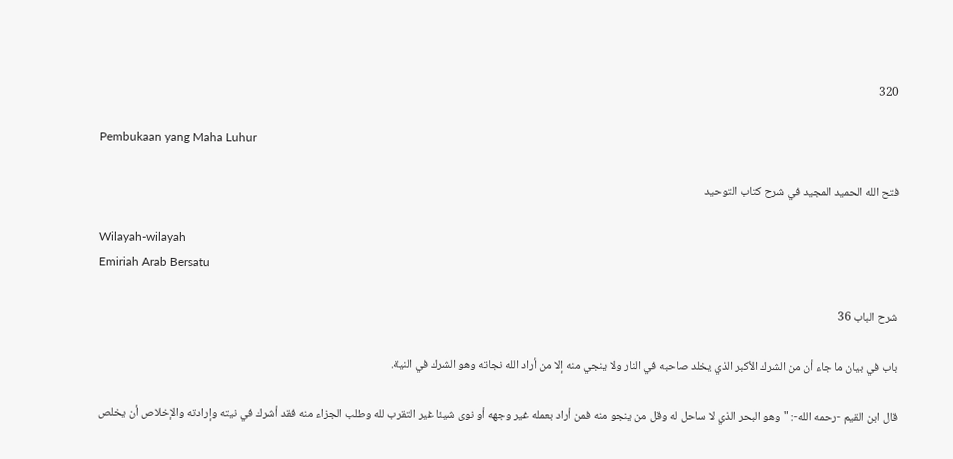320

Pembukaan yang Maha Luhur

فتح الله الحميد المجيد في شرح كتاب التوحيد

Wilayah-wilayah
Emiriah Arab Bersatu

شرح الباب 36

باب في بيان ما جاء أن من الشرك الأكبر الذي يخلد صاحبه في النار ولا ينجي منه إلا من أراد الله نجاته وهو الشرك في النية.

قال ابن القيم -رحمه الله-: "وهو البحر الذي لا ساحل له وقل من ينجو منه فمن أراد بعمله غير وجهه أو نوى شيئا غير التقرب لله وطلب الجزاء منه فقد أشرك في نيته وإرادته والإخلاص أن يخلص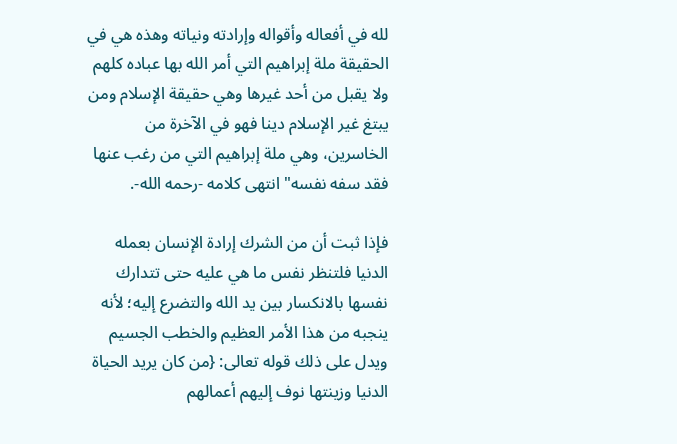لله في أفعاله وأقواله وإرادته ونياته وهذه هي في الحقيقة ملة إبراهيم التي أمر الله بها عباده كلهم ولا يقبل من أحد غيرها وهي حقيقة الإسلام ومن يبتغ غير الإسلام دينا فهو في الآخرة من الخاسرين، وهي ملة إبراهيم التي من رغب عنها فقد سفه نفسه" انتهى كلامه -رحمه الله-.

فإذا ثبت أن من الشرك إرادة الإنسان بعمله الدنيا فلتنظر نفس ما هي عليه حتى تتدارك نفسها بالانكسار بين يد الله والتضرع إليه؛ لأنه ينجبه من هذا الأمر العظيم والخطب الجسيم ويدل على ذلك قوله تعالى: {من كان يريد الحياة الدنيا وزينتها نوف إليهم أعمالهم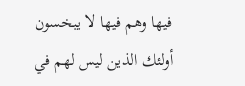فيها وهم فيها لا يبخسون أولئك الذين ليس لهم في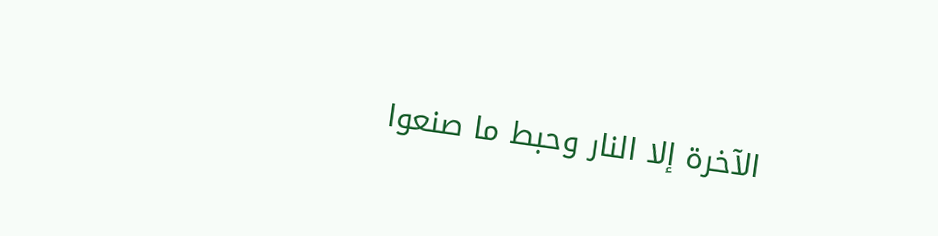الآخرة إلا النار وحبط ما صنعوا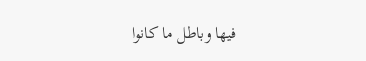فيها وباطل ما كانوا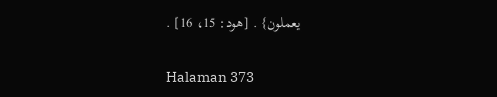يعملون} . [هود: 15، 16] .

Halaman 373